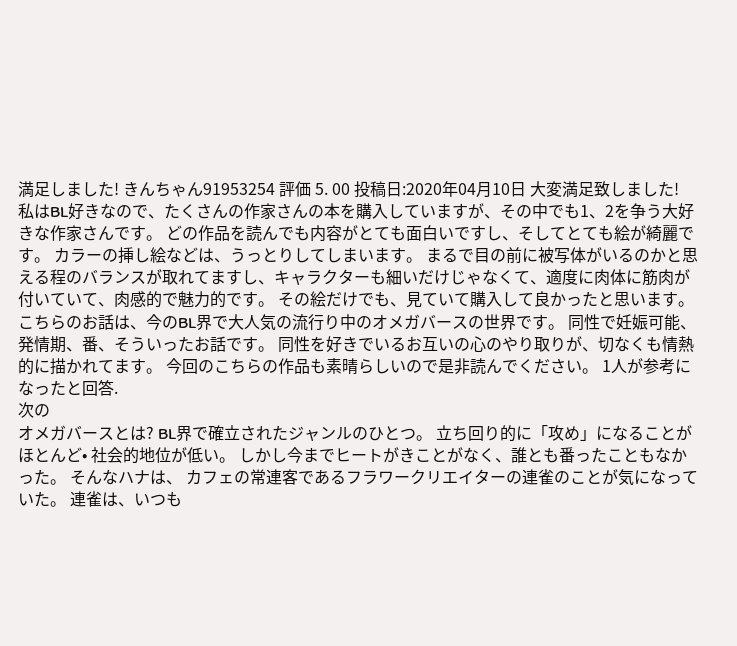満足しました! きんちゃん91953254 評価 5. 00 投稿日:2020年04月10日 大変満足致しました! 私はBL好きなので、たくさんの作家さんの本を購入していますが、その中でも1、2を争う大好きな作家さんです。 どの作品を読んでも内容がとても面白いですし、そしてとても絵が綺麗です。 カラーの挿し絵などは、うっとりしてしまいます。 まるで目の前に被写体がいるのかと思える程のバランスが取れてますし、キャラクターも細いだけじゃなくて、適度に肉体に筋肉が付いていて、肉感的で魅力的です。 その絵だけでも、見ていて購入して良かったと思います。 こちらのお話は、今のBL界で大人気の流行り中のオメガバースの世界です。 同性で妊娠可能、発情期、番、そういったお話です。 同性を好きでいるお互いの心のやり取りが、切なくも情熱的に描かれてます。 今回のこちらの作品も素晴らしいので是非読んでください。 1人が参考になったと回答.
次の
オメガバースとは? BL界で確立されたジャンルのひとつ。 立ち回り的に「攻め」になることがほとんど• 社会的地位が低い。 しかし今までヒートがきことがなく、誰とも番ったこともなかった。 そんなハナは、 カフェの常連客であるフラワークリエイターの連雀のことが気になっていた。 連雀は、いつも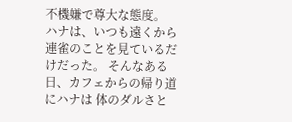不機嫌で尊大な態度。 ハナは、いつも遠くから連雀のことを見ているだけだった。 そんなある日、カフェからの帰り道にハナは 体のダルさと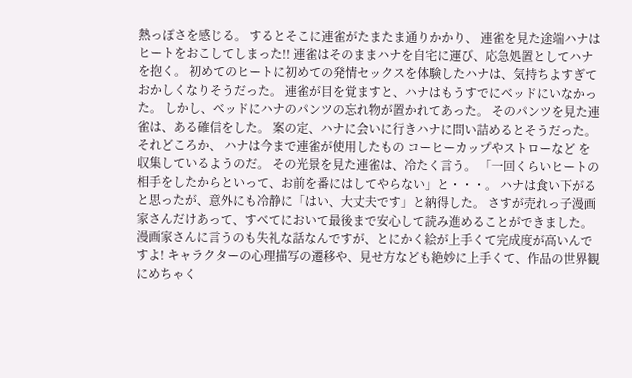熱っぽさを感じる。 するとそこに連雀がたまたま通りかかり、 連雀を見た途端ハナはヒートをおこしてしまった!! 連雀はそのままハナを自宅に運び、応急処置としてハナを抱く。 初めてのヒートに初めての発情セックスを体験したハナは、気持ちよすぎておかしくなりそうだった。 連雀が目を覚ますと、ハナはもうすでにベッドにいなかった。 しかし、ベッドにハナのパンツの忘れ物が置かれてあった。 そのパンツを見た連雀は、ある確信をした。 案の定、ハナに会いに行きハナに問い詰めるとそうだった。 それどころか、 ハナは今まで連雀が使用したもの コーヒーカップやストローなど を収集しているようのだ。 その光景を見た連雀は、冷たく言う。 「一回くらいヒートの相手をしたからといって、お前を番にはしてやらない」と・・・。 ハナは食い下がると思ったが、意外にも冷静に「はい、大丈夫です」と納得した。 さすが売れっ子漫画家さんだけあって、すべてにおいて最後まで安心して読み進めることができました。 漫画家さんに言うのも失礼な話なんですが、とにかく絵が上手くて完成度が高いんですよ! キャラクターの心理描写の遷移や、見せ方なども絶妙に上手くて、作品の世界観にめちゃく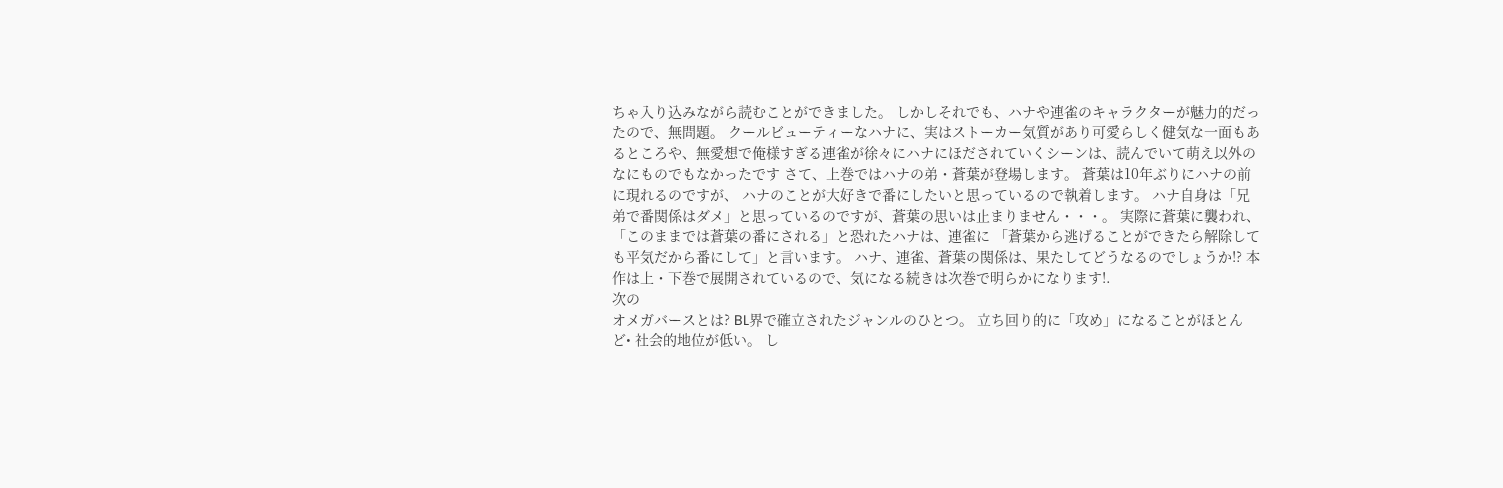ちゃ入り込みながら読むことができました。 しかしそれでも、ハナや連雀のキャラクターが魅力的だったので、無問題。 クールビューティーなハナに、実はストーカー気質があり可愛らしく健気な一面もあるところや、無愛想で俺様すぎる連雀が徐々にハナにほだされていくシーンは、読んでいて萌え以外のなにものでもなかったです さて、上巻ではハナの弟・蒼葉が登場します。 蒼葉は10年ぶりにハナの前に現れるのですが、 ハナのことが大好きで番にしたいと思っているので執着します。 ハナ自身は「兄弟で番関係はダメ」と思っているのですが、蒼葉の思いは止まりません・・・。 実際に蒼葉に襲われ、「このままでは蒼葉の番にされる」と恐れたハナは、連雀に 「蒼葉から逃げることができたら解除しても平気だから番にして」と言います。 ハナ、連雀、蒼葉の関係は、果たしてどうなるのでしょうか!? 本作は上・下巻で展開されているので、気になる続きは次巻で明らかになります!.
次の
オメガバースとは? BL界で確立されたジャンルのひとつ。 立ち回り的に「攻め」になることがほとんど• 社会的地位が低い。 し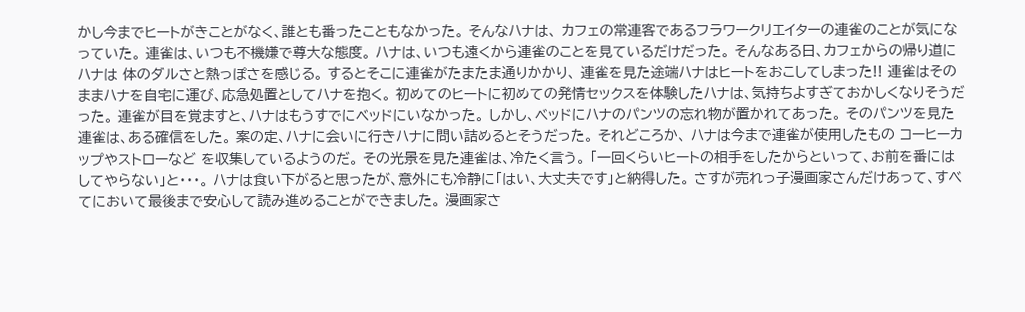かし今までヒートがきことがなく、誰とも番ったこともなかった。 そんなハナは、 カフェの常連客であるフラワークリエイターの連雀のことが気になっていた。 連雀は、いつも不機嫌で尊大な態度。 ハナは、いつも遠くから連雀のことを見ているだけだった。 そんなある日、カフェからの帰り道にハナは 体のダルさと熱っぽさを感じる。 するとそこに連雀がたまたま通りかかり、 連雀を見た途端ハナはヒートをおこしてしまった!! 連雀はそのままハナを自宅に運び、応急処置としてハナを抱く。 初めてのヒートに初めての発情セックスを体験したハナは、気持ちよすぎておかしくなりそうだった。 連雀が目を覚ますと、ハナはもうすでにベッドにいなかった。 しかし、ベッドにハナのパンツの忘れ物が置かれてあった。 そのパンツを見た連雀は、ある確信をした。 案の定、ハナに会いに行きハナに問い詰めるとそうだった。 それどころか、 ハナは今まで連雀が使用したもの コーヒーカップやストローなど を収集しているようのだ。 その光景を見た連雀は、冷たく言う。 「一回くらいヒートの相手をしたからといって、お前を番にはしてやらない」と・・・。 ハナは食い下がると思ったが、意外にも冷静に「はい、大丈夫です」と納得した。 さすが売れっ子漫画家さんだけあって、すべてにおいて最後まで安心して読み進めることができました。 漫画家さ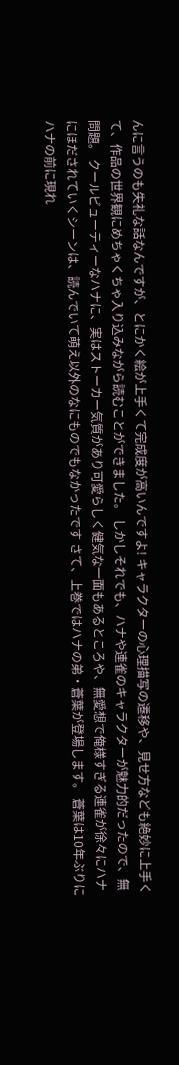んに言うのも失礼な話なんですが、とにかく絵が上手くて完成度が高いんですよ! キャラクターの心理描写の遷移や、見せ方なども絶妙に上手くて、作品の世界観にめちゃくちゃ入り込みながら読むことができました。 しかしそれでも、ハナや連雀のキャラクターが魅力的だったので、無問題。 クールビューティーなハナに、実はストーカー気質があり可愛らしく健気な一面もあるところや、無愛想で俺様すぎる連雀が徐々にハナにほだされていくシーンは、読んでいて萌え以外のなにものでもなかったです さて、上巻ではハナの弟・蒼葉が登場します。 蒼葉は10年ぶりにハナの前に現れ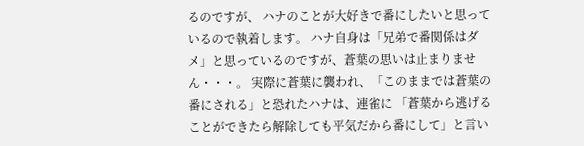るのですが、 ハナのことが大好きで番にしたいと思っているので執着します。 ハナ自身は「兄弟で番関係はダメ」と思っているのですが、蒼葉の思いは止まりません・・・。 実際に蒼葉に襲われ、「このままでは蒼葉の番にされる」と恐れたハナは、連雀に 「蒼葉から逃げることができたら解除しても平気だから番にして」と言い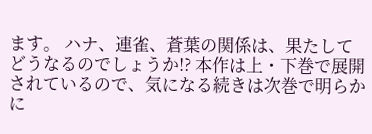ます。 ハナ、連雀、蒼葉の関係は、果たしてどうなるのでしょうか!? 本作は上・下巻で展開されているので、気になる続きは次巻で明らかに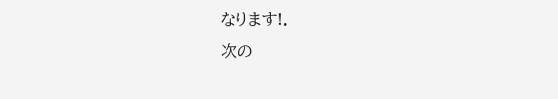なります!.
次の